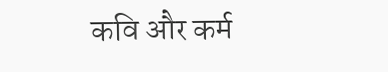कवि और कर्म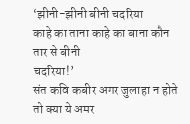‘झीनी-झीनी बीनी चदरिया
काहे का ताना काहे का बाना कौन तार से बीनी
चदरिया!’
संत कवि कबीर अगर जुलाहा न होते तो क्या ये अमर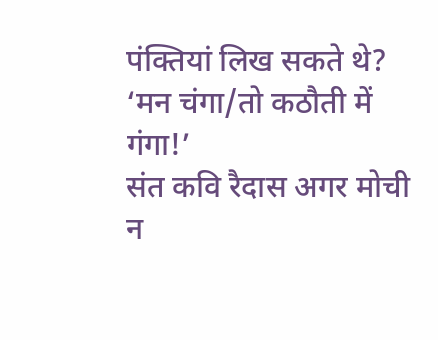पंक्तियां लिख सकते थे?
‘मन चंगा/तो कठौती में गंगा!’
संत कवि रैदास अगर मोची न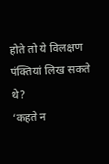होते तो ये विलक्षण पंक्तियां लिख सकते थे?
‘कहते न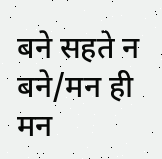बने सहते न बने/मन ही मन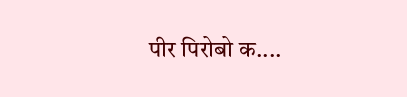पीर पिरोबो क....